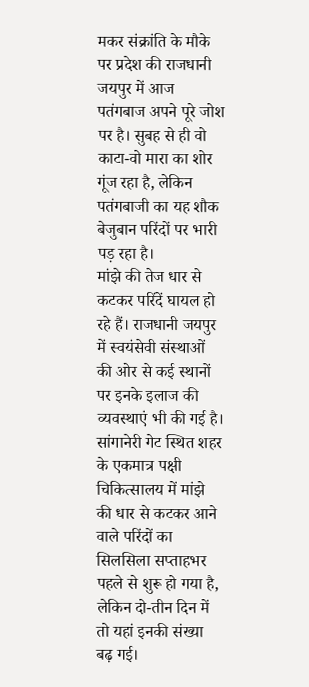मकर संक्रांति के मौके पर प्रदेश की राजधानी जयपुर में आज पतंगबाज अपने पूरे जोश पर है। सुबह से ही वो काटा-वो मारा का शोर गूंज रहा है, लेकिन पतंगबाजी का यह शौक बेजुबान परिंदों पर भारी पड़ रहा है।
मांझे की तेज धार से कटकर परिंदें घायल हो रहे हैं। राजधानी जयपुर में स्वयंसेवी संस्थाओं की ओर से कई स्थानों पर इनके इलाज की व्यवस्थाएं भी की गई है। सांगानेरी गेट स्थित शहर के एकमात्र पक्षी चिकित्सालय में मांझे की धार से कटकर आने वाले परिंदों का सिलसिला सप्ताहभर पहले से शुरू हो गया है, लेकिन दो-तीन दिन में तो यहां इनकी संख्या बढ़ गई।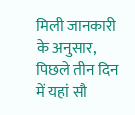मिली जानकारी के अनुसार, पिछले तीन दिन में यहां सौ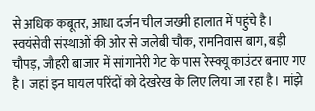से अधिक कबूतर, आधा दर्जन चील जख्मी हालात में पहुंचे है।
स्वयंसेवी संस्थाओं की ओर से जलेबी चौक, रामनिवास बाग, बड़ी चौपड़, जौहरी बाजार में सांगानेरी गेट के पास रेस्क्यू काउंटर बनाए गए है। जहां इन घायल परिंदों को देखरेख के लिए लिया जा रहा है। मांझे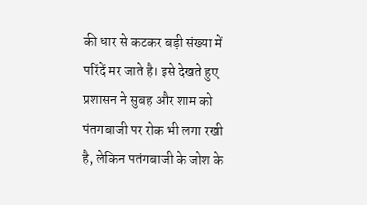की धार से कटकर बड़ी संख्या में परिंदें मर जाते है। इसे देखते हुए प्रशासन ने सुबह और शाम को पंतगबाजी पर रोक भी लगा रखी है, लेकिन पतंगबाजी के जोश के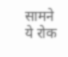सामने ये रोक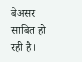बेअसर साबित हो रही है।